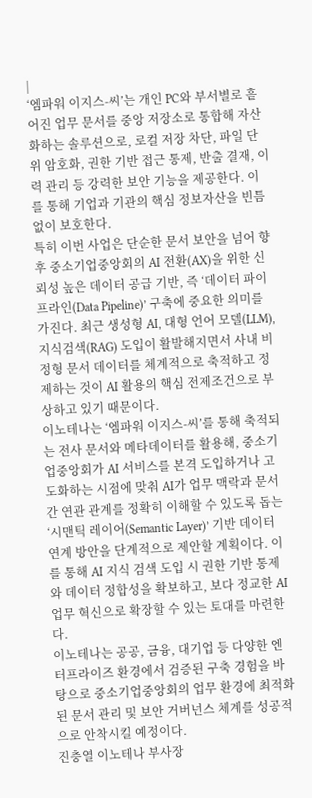|
‘엠파워 이지스-씨’는 개인 PC와 부서별로 흩어진 업무 문서를 중앙 저장소로 통합해 자산화하는 솔루션으로, 로컬 저장 차단, 파일 단위 암호화, 권한 기반 접근 통제, 반출 결재, 이력 관리 등 강력한 보안 기능을 제공한다. 이를 통해 기업과 기관의 핵심 정보자산을 빈틈없이 보호한다.
특히 이번 사업은 단순한 문서 보안을 넘어 향후 중소기업중앙회의 AI 전환(AX)을 위한 신뢰성 높은 데이터 공급 기반, 즉 ‘데이터 파이프라인(Data Pipeline)’ 구축에 중요한 의미를 가진다. 최근 생성형 AI, 대형 언어 모델(LLM), 지식검색(RAG) 도입이 활발해지면서 사내 비정형 문서 데이터를 체계적으로 축적하고 정제하는 것이 AI 활용의 핵심 전제조건으로 부상하고 있기 때문이다.
이노테나는 ‘엠파워 이지스-씨’를 통해 축적되는 전사 문서와 메타데이터를 활용해, 중소기업중앙회가 AI 서비스를 본격 도입하거나 고도화하는 시점에 맞춰 AI가 업무 맥락과 문서 간 연관 관계를 정확히 이해할 수 있도록 돕는 ‘시맨틱 레이어(Semantic Layer)’ 기반 데이터 연계 방안을 단계적으로 제안할 계획이다. 이를 통해 AI 지식 검색 도입 시 권한 기반 통제와 데이터 정합성을 확보하고, 보다 정교한 AI 업무 혁신으로 확장할 수 있는 토대를 마련한다.
이노테나는 공공, 금융, 대기업 등 다양한 엔터프라이즈 환경에서 검증된 구축 경험을 바탕으로 중소기업중앙회의 업무 환경에 최적화된 문서 관리 및 보안 거버넌스 체계를 성공적으로 안착시킬 예정이다.
진충열 이노테나 부사장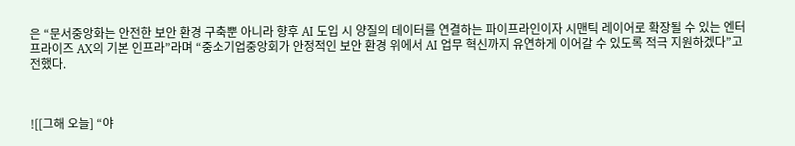은 “문서중앙화는 안전한 보안 환경 구축뿐 아니라 향후 AI 도입 시 양질의 데이터를 연결하는 파이프라인이자 시맨틱 레이어로 확장될 수 있는 엔터프라이즈 AX의 기본 인프라”라며 “중소기업중앙회가 안정적인 보안 환경 위에서 AI 업무 혁신까지 유연하게 이어갈 수 있도록 적극 지원하겠다”고 전했다.



![[그해 오늘] “야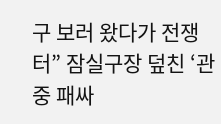구 보러 왔다가 전쟁터” 잠실구장 덮친 ‘관중 패싸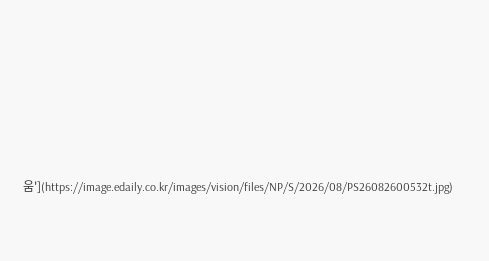움'](https://image.edaily.co.kr/images/vision/files/NP/S/2026/08/PS26082600532t.jpg)